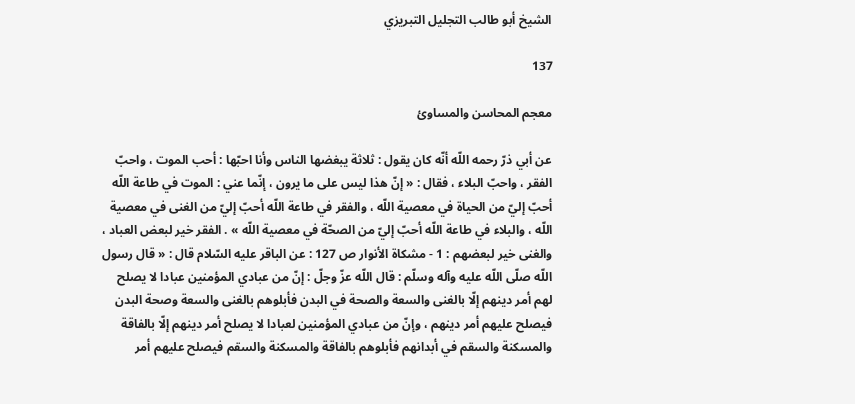الشيخ أبو طالب التجليل التبريزي

137

معجم المحاسن والمساوئ

عن أبي ذرّ رحمه اللّه أنّه كان يقول : ثلاثة يبغضها الناس وأنا احبّها : أحب الموت ، واحبّ الفقر ، واحبّ البلاء ، فقال : « إنّ هذا ليس على ما يرون ، إنّما عني : الموت في طاعة اللّه أحبّ إليّ من الحياة في معصية اللّه ، والفقر في طاعة اللّه أحبّ إليّ من الغنى في معصية اللّه ، والبلاء في طاعة اللّه أحبّ إليّ من الصحّة في معصية اللّه » . الفقر خير لبعض العباد ، والغنى خير لبعضهم : 1 - مشكاة الأنوار ص 127 : عن الباقر عليه السّلام قال : « قال رسول اللّه صلّى اللّه عليه وآله وسلّم : قال اللّه عزّ وجلّ : إنّ من عبادي المؤمنين عبادا لا يصلح لهم أمر دينهم إلّا بالغنى والسعة والصحة في البدن فأبلوهم بالغنى والسعة وصحة البدن فيصلح عليهم أمر دينهم ، وإنّ من عبادي المؤمنين لعبادا لا يصلح أمر دينهم إلّا بالفاقة والمسكنة والسقم في أبدانهم فأبلوهم بالفاقة والمسكنة والسقم فيصلح عليهم أمر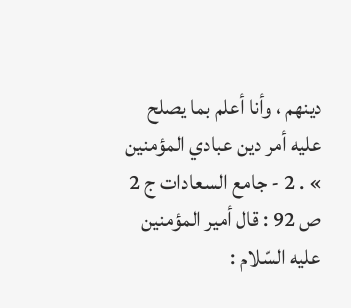دينهم ، وأنا أعلم بما يصلح عليه أمر دين عبادي المؤمنين » . 2 - جامع السعادات ج 2 ص 92 : قال أمير المؤمنين عليه السّلام :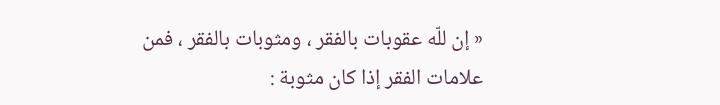« إن للّه عقوبات بالفقر ، ومثوبات بالفقر ، فمن علامات الفقر إذا كان مثوبة :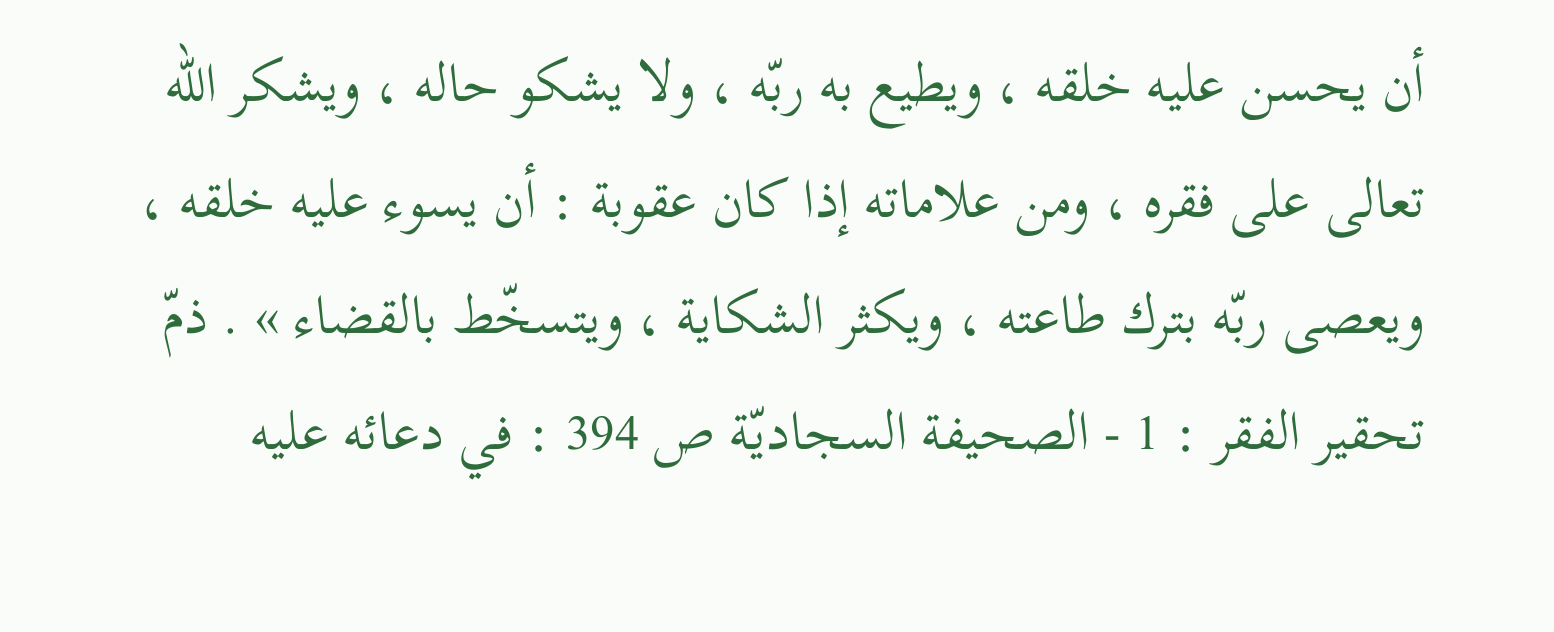أن يحسن عليه خلقه ، ويطيع به ربّه ، ولا يشكو حاله ، ويشكر اللّه تعالى على فقره ، ومن علاماته إذا كان عقوبة : أن يسوء عليه خلقه ، ويعصى ربّه بترك طاعته ، ويكثر الشكاية ، ويتسخّط بالقضاء » . ذمّ تحقير الفقر : 1 - الصحيفة السجاديّة ص 394 : في دعائه عليه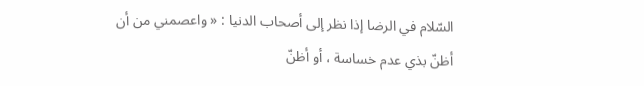السّلام في الرضا إذا نظر إلى أصحاب الدنيا : « واعصمني من أن أظنّ بذي عدم خساسة ، أو أظنّ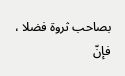بصاحب ثروة فضلا ، فإنّ